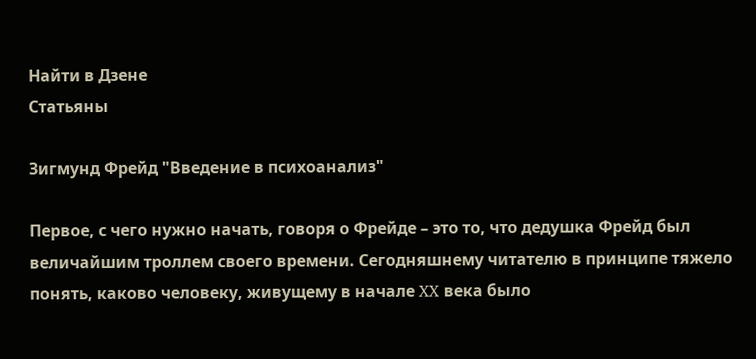Найти в Дзене
Статьяны

Зигмунд Фрейд "Введение в психоанализ"

Первое, с чего нужно начать, говоря о Фрейде – это то, что дедушка Фрейд был величайшим троллем своего времени. Сегодняшнему читателю в принципе тяжело понять, каково человеку, живущему в начале XX века было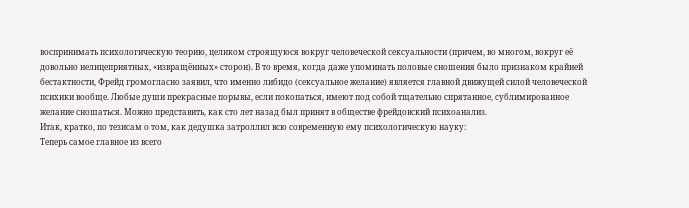воспринимать психологическую теорию, целиком строящуюся вокруг человеческой сексуальности (причем, во многом, вокруг её довольно нелицеприятных, «извращённых» сторон). В то время, когда даже упоминать половые сношения было признаком крайней бестактности, Фрейд громогласно заявил, что именно либидо (сексуальное желание) является главной движущей силой человеческой психики вообще. Любые души прекрасные порывы, если покопаться, имеют под собой тщательно спрятанное, сублимированное желание сношаться. Можно представить, как сто лет назад был принят в обществе фрейдовский психоанализ.
Итак, кратко, по тезисам о том, как дедушка затроллил всю современную ему психологическую науку:
Теперь самое главное из всего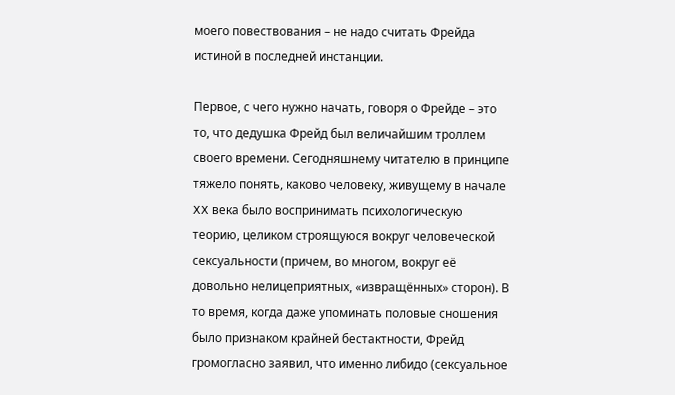моего повествования – не надо считать Фрейда истиной в последней инстанции.

Первое, с чего нужно начать, говоря о Фрейде – это то, что дедушка Фрейд был величайшим троллем своего времени. Сегодняшнему читателю в принципе тяжело понять, каково человеку, живущему в начале XX века было воспринимать психологическую теорию, целиком строящуюся вокруг человеческой сексуальности (причем, во многом, вокруг её довольно нелицеприятных, «извращённых» сторон). В то время, когда даже упоминать половые сношения было признаком крайней бестактности, Фрейд громогласно заявил, что именно либидо (сексуальное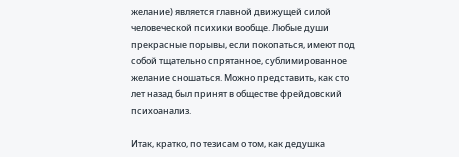желание) является главной движущей силой человеческой психики вообще. Любые души прекрасные порывы, если покопаться, имеют под собой тщательно спрятанное, сублимированное желание сношаться. Можно представить, как сто лет назад был принят в обществе фрейдовский психоанализ.

Итак, кратко, по тезисам о том, как дедушка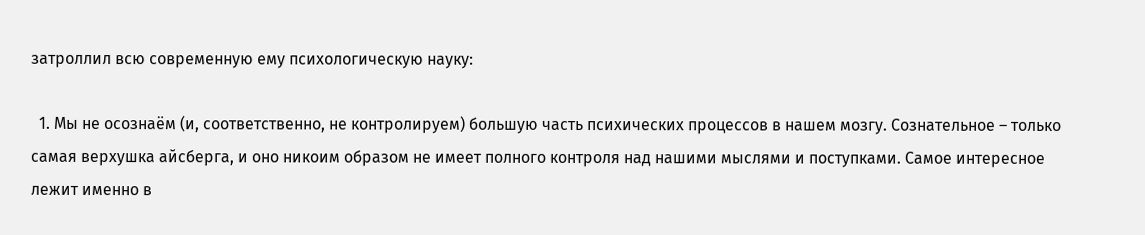затроллил всю современную ему психологическую науку:

  1. Мы не осознаём (и, соответственно, не контролируем) большую часть психических процессов в нашем мозгу. Сознательное – только самая верхушка айсберга, и оно никоим образом не имеет полного контроля над нашими мыслями и поступками. Самое интересное лежит именно в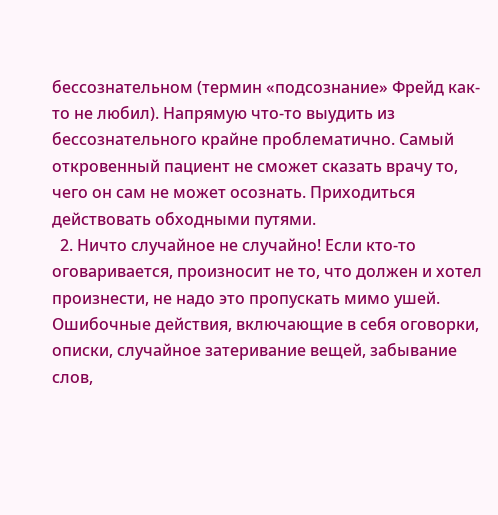бессознательном (термин «подсознание» Фрейд как-то не любил). Напрямую что-то выудить из бессознательного крайне проблематично. Самый откровенный пациент не сможет сказать врачу то, чего он сам не может осознать. Приходиться действовать обходными путями.
  2. Ничто случайное не случайно! Если кто-то оговаривается, произносит не то, что должен и хотел произнести, не надо это пропускать мимо ушей. Ошибочные действия, включающие в себя оговорки, описки, случайное затеривание вещей, забывание слов,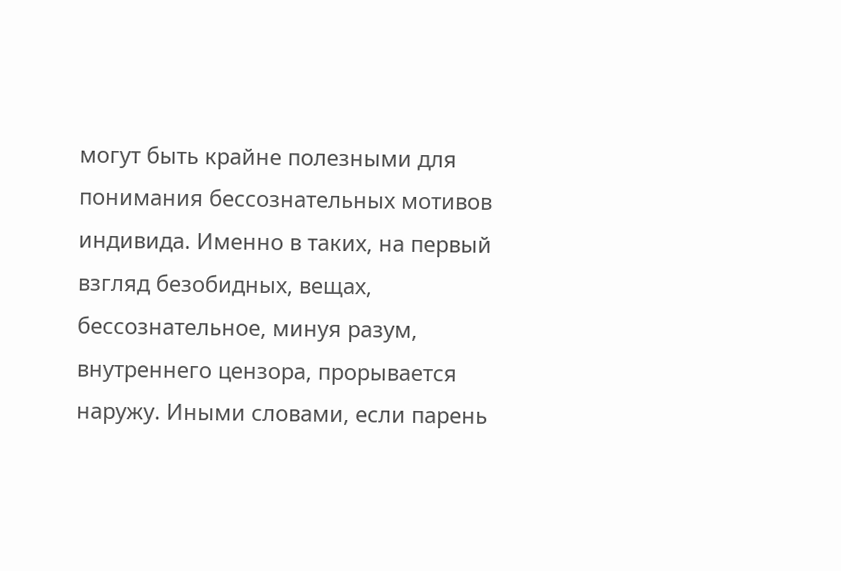могут быть крайне полезными для понимания бессознательных мотивов индивида. Именно в таких, на первый взгляд безобидных, вещах, бессознательное, минуя разум, внутреннего цензора, прорывается наружу. Иными словами, если парень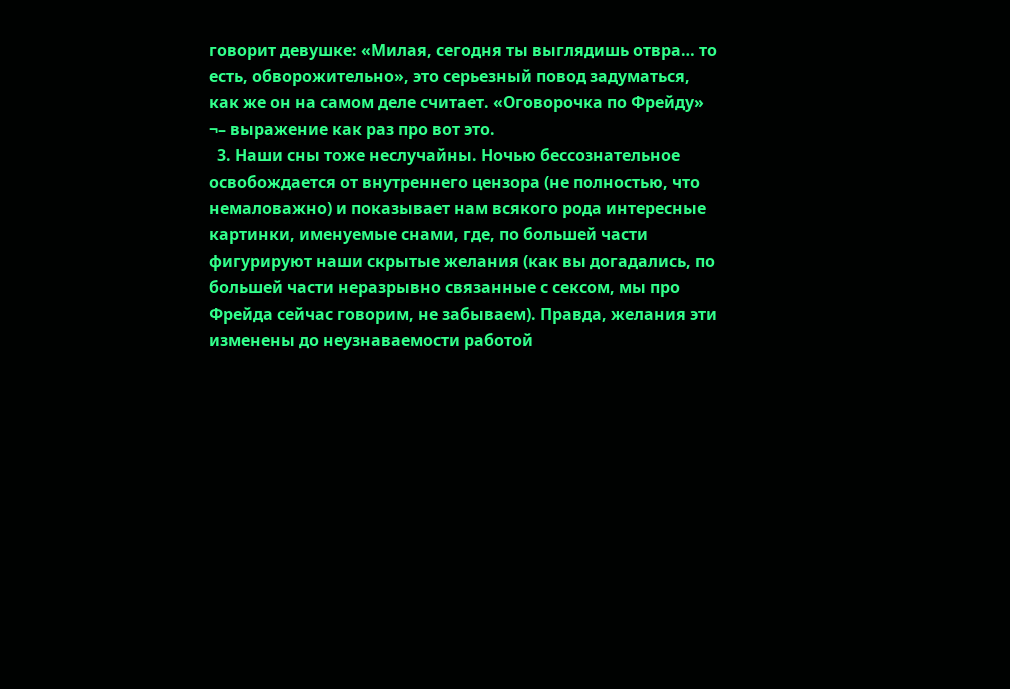говорит девушке: «Милая, сегодня ты выглядишь отвра… то есть, обворожительно», это серьезный повод задуматься, как же он на самом деле считает. «Оговорочка по Фрейду» ¬– выражение как раз про вот это.
  3. Наши сны тоже неслучайны. Ночью бессознательное освобождается от внутреннего цензора (не полностью, что немаловажно) и показывает нам всякого рода интересные картинки, именуемые снами, где, по большей части фигурируют наши скрытые желания (как вы догадались, по большей части неразрывно связанные с сексом, мы про Фрейда сейчас говорим, не забываем). Правда, желания эти изменены до неузнаваемости работой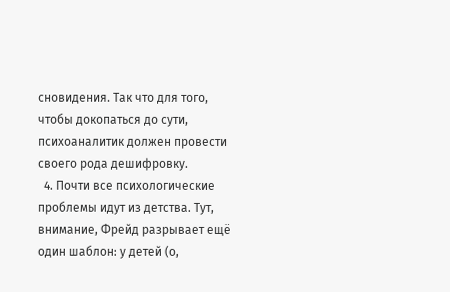сновидения. Так что для того, чтобы докопаться до сути, психоаналитик должен провести своего рода дешифровку.
  4. Почти все психологические проблемы идут из детства. Тут, внимание, Фрейд разрывает ещё один шаблон: у детей (о,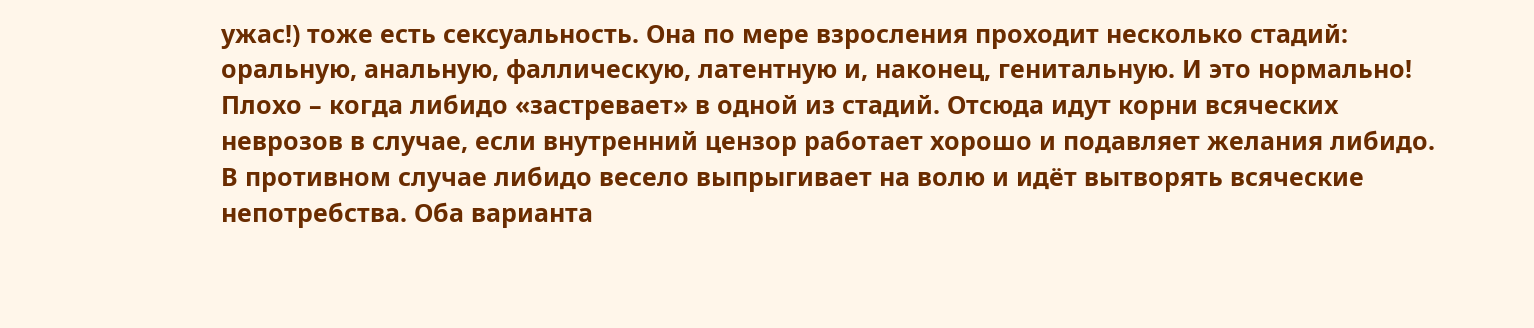ужас!) тоже есть сексуальность. Она по мере взросления проходит несколько стадий: оральную, анальную, фаллическую, латентную и, наконец, генитальную. И это нормально! Плохо – когда либидо «застревает» в одной из стадий. Отсюда идут корни всяческих неврозов в случае, если внутренний цензор работает хорошо и подавляет желания либидо. В противном случае либидо весело выпрыгивает на волю и идёт вытворять всяческие непотребства. Оба варианта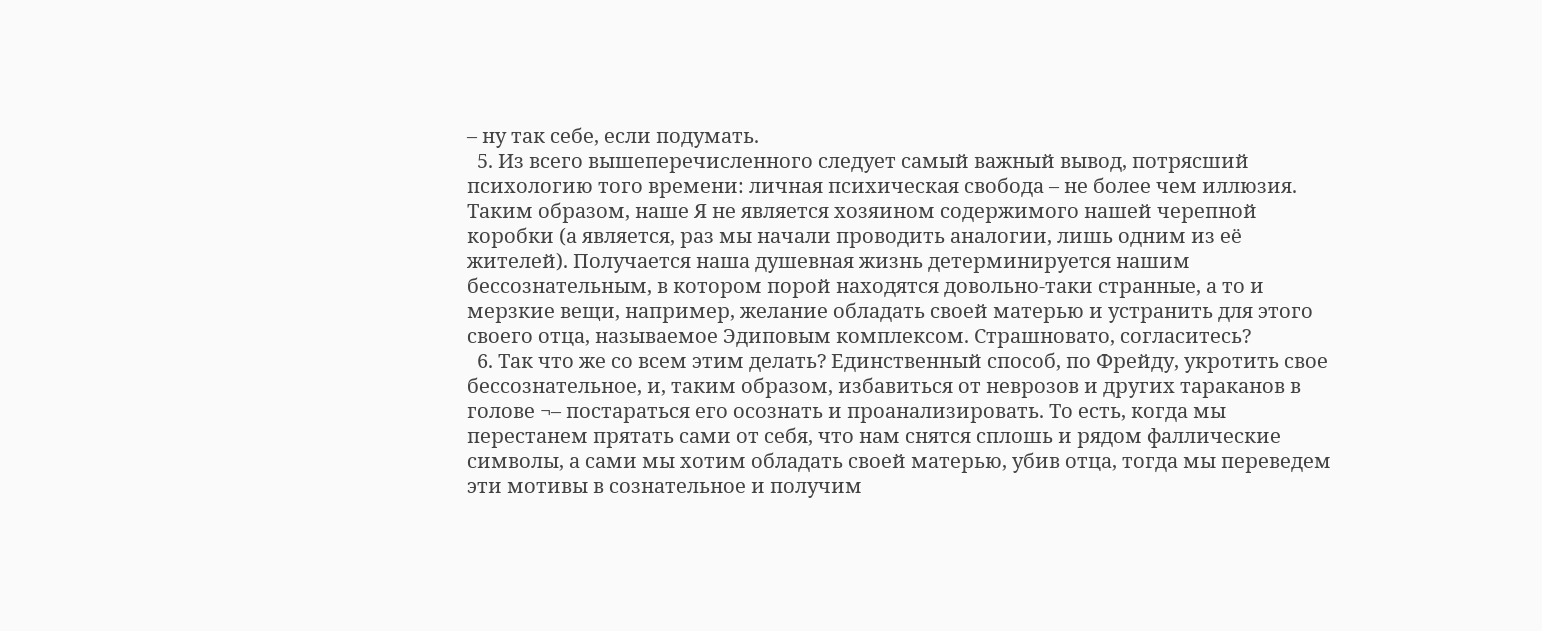– ну так себе, если подумать.
  5. Из всего вышеперечисленного следует самый важный вывод, потрясший психологию того времени: личная психическая свобода – не более чем иллюзия. Таким образом, наше Я не является хозяином содержимого нашей черепной коробки (а является, раз мы начали проводить аналогии, лишь одним из её жителей). Получается наша душевная жизнь детерминируется нашим бессознательным, в котором порой находятся довольно-таки странные, а то и мерзкие вещи, например, желание обладать своей матерью и устранить для этого своего отца, называемое Эдиповым комплексом. Страшновато, согласитесь?
  6. Так что же со всем этим делать? Единственный способ, по Фрейду, укротить свое бессознательное, и, таким образом, избавиться от неврозов и других тараканов в голове ¬– постараться его осознать и проанализировать. То есть, когда мы перестанем прятать сами от себя, что нам снятся сплошь и рядом фаллические символы, а сами мы хотим обладать своей матерью, убив отца, тогда мы переведем эти мотивы в сознательное и получим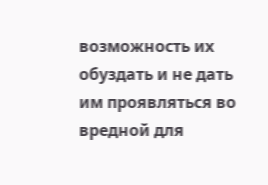возможность их обуздать и не дать им проявляться во вредной для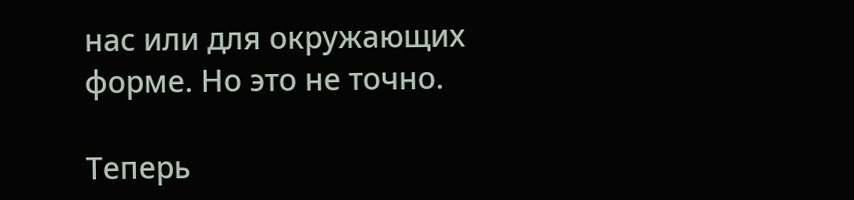нас или для окружающих форме. Но это не точно.

Теперь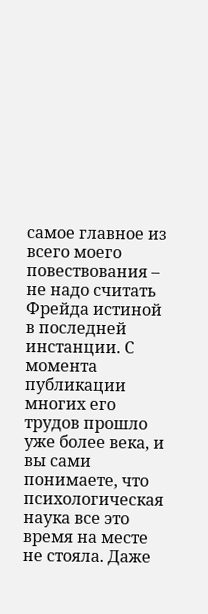самое главное из всего моего повествования – не надо считать Фрейда истиной в последней инстанции. С момента публикации многих его трудов прошло уже более века, и вы сами понимаете, что психологическая наука все это время на месте не стояла. Даже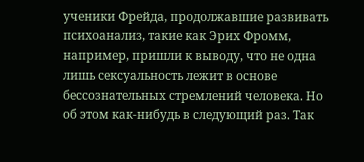ученики Фрейда, продолжавшие развивать психоанализ, такие как Эрих Фромм, например, пришли к выводу, что не одна лишь сексуальность лежит в основе бессознательных стремлений человека. Но об этом как-нибудь в следующий раз. Так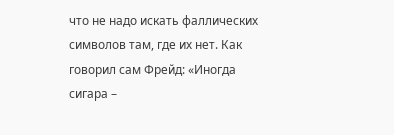что не надо искать фаллических символов там, где их нет. Как говорил сам Фрейд: «Иногда сигара –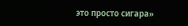это просто сигара»